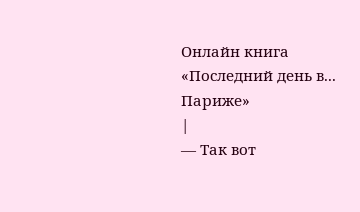Онлайн книга «Последний день в... Париже»
|
— Так вот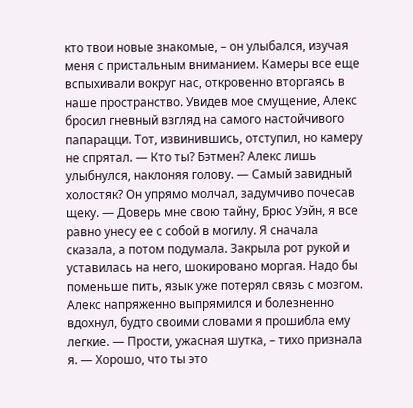кто твои новые знакомые, – он улыбался, изучая меня с пристальным вниманием. Камеры все еще вспыхивали вокруг нас, откровенно вторгаясь в наше пространство. Увидев мое смущение, Алекс бросил гневный взгляд на самого настойчивого папарацци. Тот, извинившись, отступил, но камеру не спрятал. — Кто ты? Бэтмен? Алекс лишь улыбнулся, наклоняя голову. — Самый завидный холостяк? Он упрямо молчал, задумчиво почесав щеку. — Доверь мне свою тайну, Брюс Уэйн, я все равно унесу ее с собой в могилу. Я сначала сказала, а потом подумала. Закрыла рот рукой и уставилась на него, шокировано моргая. Надо бы поменьше пить, язык уже потерял связь с мозгом. Алекс напряженно выпрямился и болезненно вдохнул, будто своими словами я прошибла ему легкие. — Прости, ужасная шутка, – тихо признала я. — Хорошо, что ты это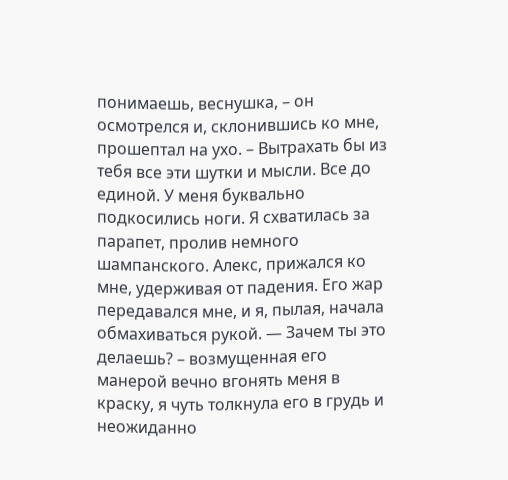понимаешь, веснушка, – он осмотрелся и, склонившись ко мне, прошептал на ухо. – Вытрахать бы из тебя все эти шутки и мысли. Все до единой. У меня буквально подкосились ноги. Я схватилась за парапет, пролив немного шампанского. Алекс, прижался ко мне, удерживая от падения. Его жар передавался мне, и я, пылая, начала обмахиваться рукой. — Зачем ты это делаешь? – возмущенная его манерой вечно вгонять меня в краску, я чуть толкнула его в грудь и неожиданно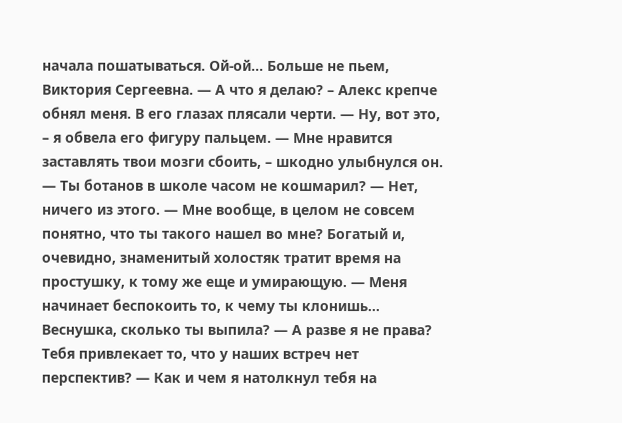начала пошатываться. Ой-ой… Больше не пьем, Виктория Сергеевна. — А что я делаю? – Алекс крепче обнял меня. В его глазах плясали черти. — Ну, вот это, – я обвела его фигуру пальцем. — Мне нравится заставлять твои мозги сбоить, – шкодно улыбнулся он. — Ты ботанов в школе часом не кошмарил? — Нет, ничего из этого. — Мне вообще, в целом не совсем понятно, что ты такого нашел во мне? Богатый и, очевидно, знаменитый холостяк тратит время на простушку, к тому же еще и умирающую. — Меня начинает беспокоить то, к чему ты клонишь… Веснушка, сколько ты выпила? — А разве я не права? Тебя привлекает то, что у наших встреч нет перспектив? — Как и чем я натолкнул тебя на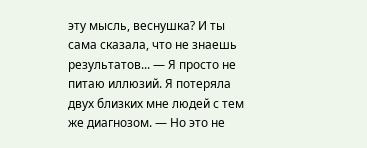эту мысль, веснушка? И ты сама сказала, что не знаешь результатов... — Я просто не питаю иллюзий. Я потеряла двух близких мне людей с тем же диагнозом. — Но это не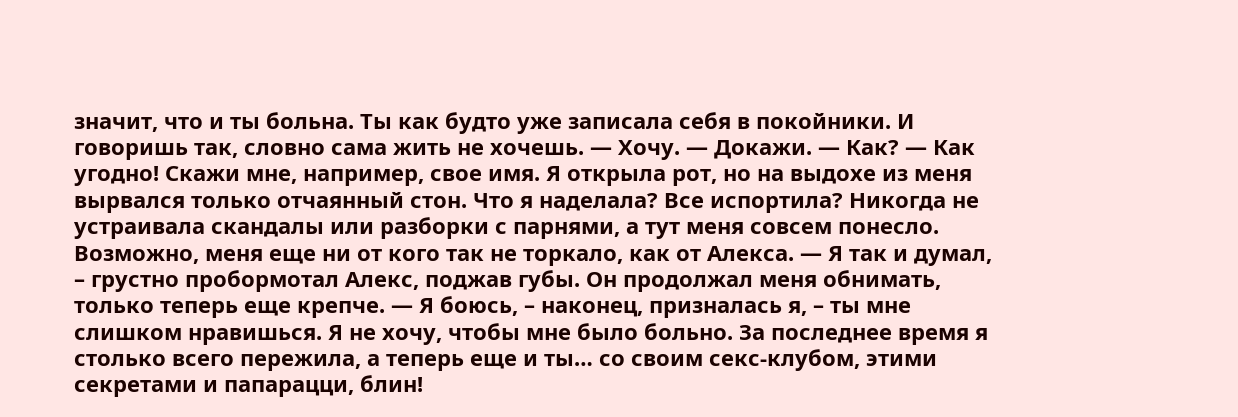значит, что и ты больна. Ты как будто уже записала себя в покойники. И говоришь так, словно сама жить не хочешь. — Хочу. — Докажи. — Как? — Как угодно! Скажи мне, например, свое имя. Я открыла рот, но на выдохе из меня вырвался только отчаянный стон. Что я наделала? Все испортила? Никогда не устраивала скандалы или разборки с парнями, а тут меня совсем понесло. Возможно, меня еще ни от кого так не торкало, как от Алекса. — Я так и думал, – грустно пробормотал Алекс, поджав губы. Он продолжал меня обнимать, только теперь еще крепче. — Я боюсь, – наконец, призналась я, – ты мне слишком нравишься. Я не хочу, чтобы мне было больно. За последнее время я столько всего пережила, а теперь еще и ты… со своим секс-клубом, этими секретами и папарацци, блин!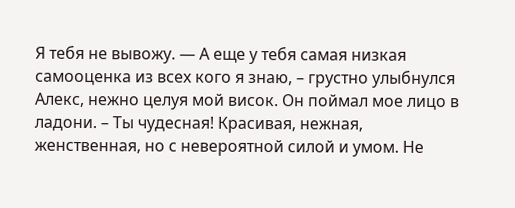Я тебя не вывожу. — А еще у тебя самая низкая самооценка из всех кого я знаю, – грустно улыбнулся Алекс, нежно целуя мой висок. Он поймал мое лицо в ладони. – Ты чудесная! Красивая, нежная, женственная, но с невероятной силой и умом. Не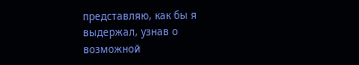представляю, как бы я выдержал, узнав о возможной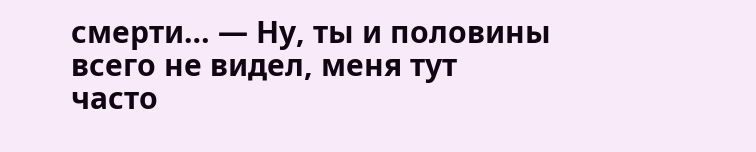смерти… — Ну, ты и половины всего не видел, меня тут часто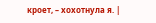кроет, – хохотнула я. |